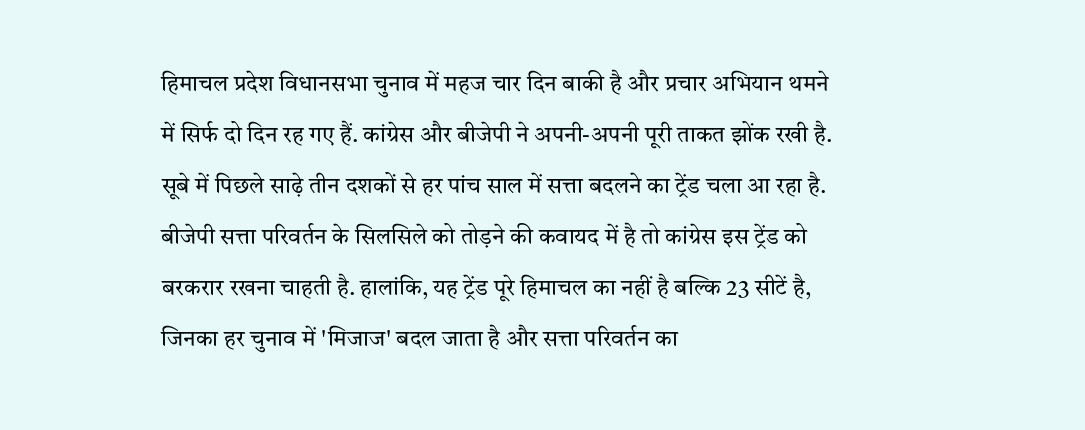हिमाचल प्रदेश विधानसभा चुनाव में महज चार दिन बाकी है और प्रचार अभियान थमने में सिर्फ दो दिन रह गए हैं. कांग्रेस और बीजेपी ने अपनी-अपनी पूरी ताकत झोंक रखी है. सूबे में पिछले साढ़े तीन दशकों से हर पांच साल में सत्ता बदलने का ट्रेंड चला आ रहा है. बीजेपी सत्ता परिवर्तन के सिलसिले को तोड़ने की कवायद में है तो कांग्रेस इस ट्रेंड को बरकरार रखना चाहती है. हालांकि, यह ट्रेंड पूरे हिमाचल का नहीं है बल्कि 23 सीटें है, जिनका हर चुनाव में 'मिजाज' बदल जाता है और सत्ता परिवर्तन का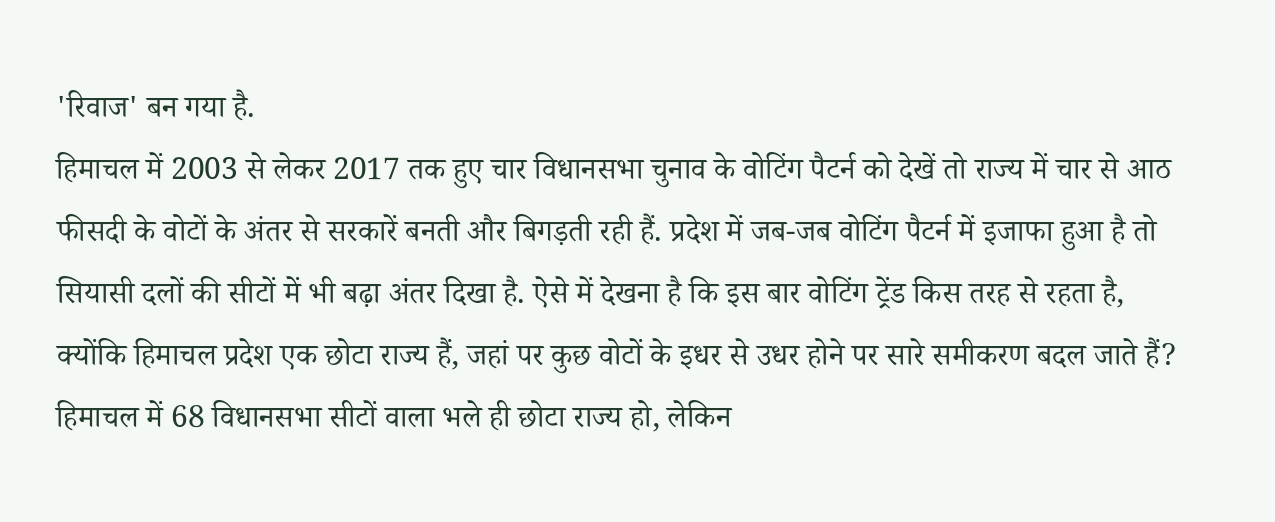'रिवाज' बन गया है.
हिमाचल में 2003 से लेकर 2017 तक हुए चार विधानसभा चुनाव के वोटिंग पैटर्न को देखें तो राज्य में चार से आठ फीसदी के वोटों के अंतर से सरकारें बनती और बिगड़ती रही हैं. प्रदेश में जब-जब वोटिंग पैटर्न में इजाफा हुआ है तो सियासी दलों की सीटों में भी बढ़ा अंतर दिखा है. ऐसे में देखना है कि इस बार वोटिंग ट्रेंड किस तरह से रहता है, क्योंकि हिमाचल प्रदेश एक छोटा राज्य हैं, जहां पर कुछ वोटों के इधर से उधर होने पर सारे समीकरण बदल जाते हैं?
हिमाचल में 68 विधानसभा सीटों वाला भले ही छोटा राज्य हो, लेकिन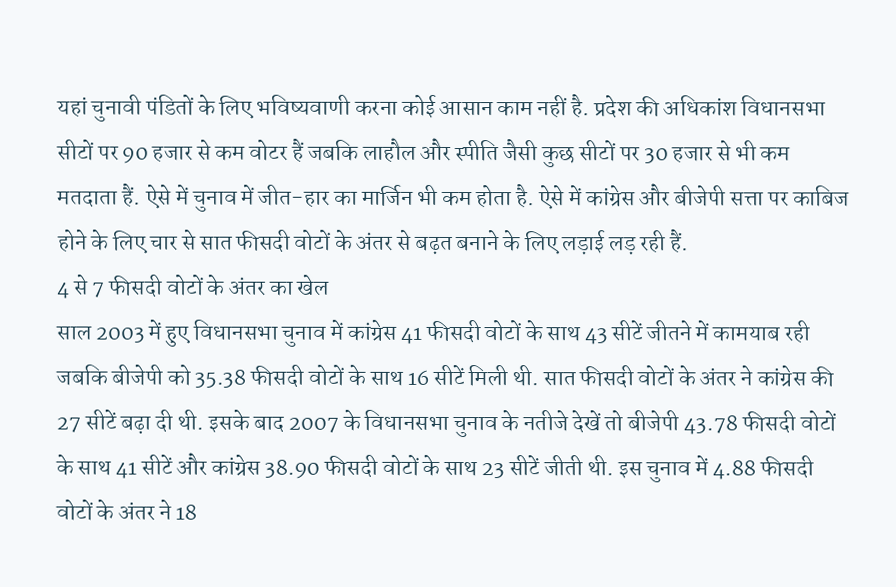यहां चुनावी पंडितों के लिए भविष्यवाणी करना कोई आसान काम नहीं है. प्रदेश की अधिकांश विधानसभा सीटों पर 90 हजार से कम वोटर हैं जबकि लाहौल और स्पीति जैसी कुछ सीटों पर 30 हजार से भी कम मतदाता हैं. ऐसे में चुनाव में जीत-हार का मार्जिन भी कम होता है. ऐसे में कांग्रेस और बीजेपी सत्ता पर काबिज होने के लिए चार से सात फीसदी वोटों के अंतर से बढ़त बनाने के लिए लड़ाई लड़ रही हैं.
4 से 7 फीसदी वोटों के अंतर का खेल
साल 2003 में हुए विधानसभा चुनाव में कांग्रेस 41 फीसदी वोटों के साथ 43 सीटें जीतने में कामयाब रही जबकि बीजेपी को 35.38 फीसदी वोटों के साथ 16 सीटें मिली थी. सात फीसदी वोटों के अंतर ने कांग्रेस की 27 सीटें बढ़ा दी थी. इसके बाद 2007 के विधानसभा चुनाव के नतीजे देखें तो बीजेपी 43.78 फीसदी वोटों के साथ 41 सीटें और कांग्रेस 38.90 फीसदी वोटों के साथ 23 सीटें जीती थी. इस चुनाव में 4.88 फीसदी वोटों के अंतर ने 18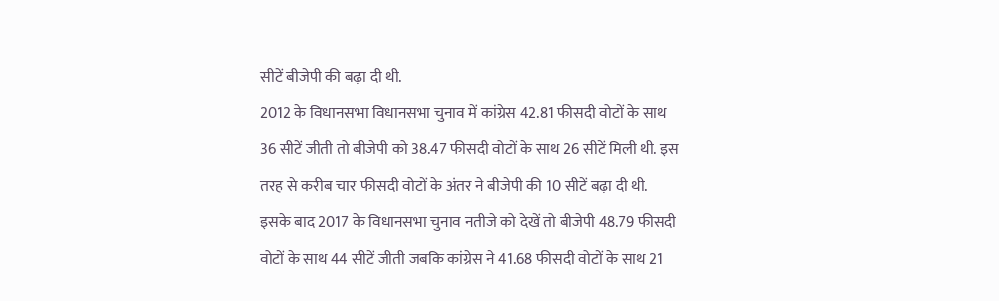सीटें बीजेपी की बढ़ा दी थी.
2012 के विधानसभा विधानसभा चुनाव में कांग्रेस 42.81 फीसदी वोटों के साथ 36 सीटें जीती तो बीजेपी को 38.47 फीसदी वोटों के साथ 26 सीटें मिली थी. इस तरह से करीब चार फीसदी वोटों के अंतर ने बीजेपी की 10 सीटें बढ़ा दी थी. इसके बाद 2017 के विधानसभा चुनाव नतीजे को देखें तो बीजेपी 48.79 फीसदी वोटों के साथ 44 सीटें जीती जबकि कांग्रेस ने 41.68 फीसदी वोटों के साथ 21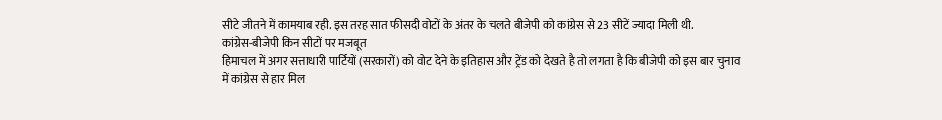सीटे जीतने में कामयाब रही. इस तरह सात फीसदी वोटों के अंतर के चलते बीजेपी को कांग्रेस से 23 सीटें ज्यादा मिली थी.
कांग्रेस-बीजेपी किन सीटों पर मजबूत
हिमाचल में अगर सत्ताधारी पार्टियों (सरकारों) को वोट देने के इतिहास और ट्रेंड को देखते है तो लगता है कि बीजेपी को इस बार चुनाव में कांग्रेस से हार मिल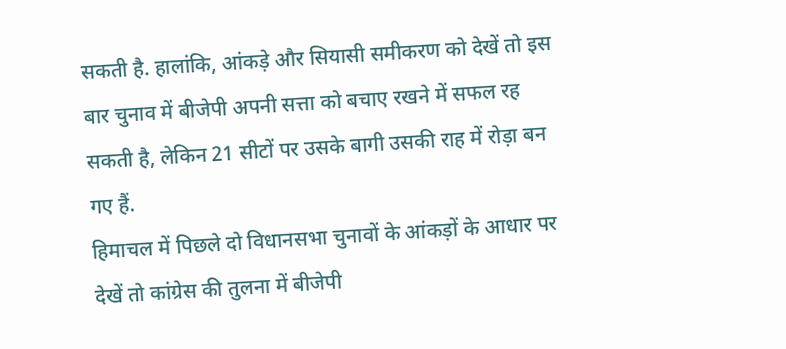सकती है. हालांकि, आंकड़े और सियासी समीकरण को देखें तो इस बार चुनाव में बीजेपी अपनी सत्ता को बचाए रखने में सफल रह सकती है, लेकिन 21 सीटों पर उसके बागी उसकी राह में रोड़ा बन गए हैं.
हिमाचल में पिछले दो विधानसभा चुनावों के आंकड़ों के आधार पर देखें तो कांग्रेस की तुलना में बीजेपी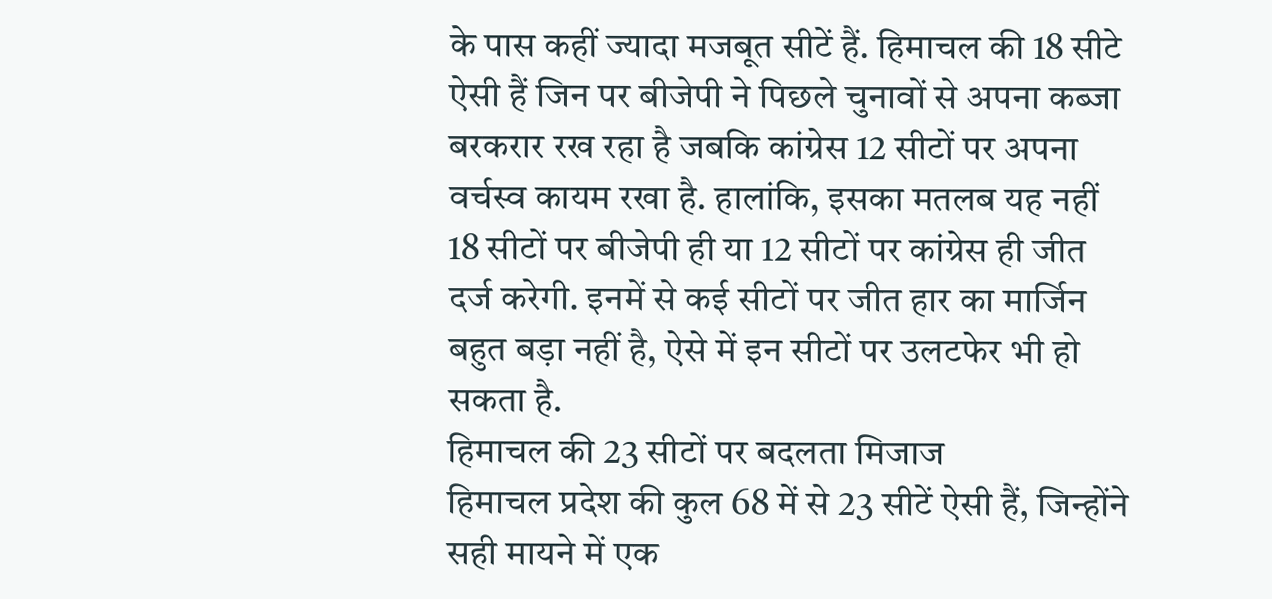के पास कहीं ज्यादा मजबूत सीटें हैं. हिमाचल की 18 सीटे ऐसी हैं जिन पर बीजेपी ने पिछले चुनावों से अपना कब्जा बरकरार रख रहा है जबकि कांग्रेस 12 सीटों पर अपना वर्चस्व कायम रखा है. हालांकि, इसका मतलब यह नहीं 18 सीटों पर बीजेपी ही या 12 सीटों पर कांग्रेस ही जीत दर्ज करेगी. इनमें से कई सीटों पर जीत हार का मार्जिन बहुत बड़ा नहीं है, ऐसे में इन सीटों पर उलटफेर भी हो सकता है.
हिमाचल की 23 सीटों पर बदलता मिजाज
हिमाचल प्रदेश की कुल 68 में से 23 सीटें ऐसी हैं, जिन्होंने सही मायने में एक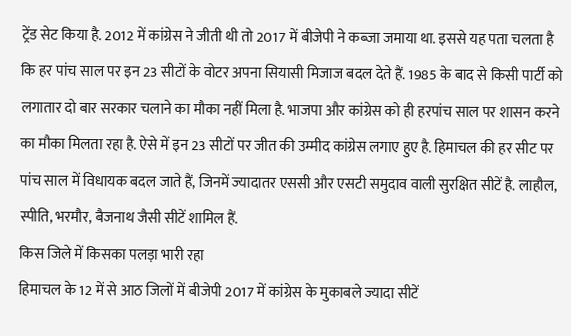ट्रेंड सेट किया है. 2012 में कांग्रेस ने जीती थी तो 2017 में बीजेपी ने कब्जा जमाया था. इससे यह पता चलता है कि हर पांच साल पर इन 23 सीटों के वोटर अपना सियासी मिजाज बदल देते हैं. 1985 के बाद से किसी पार्टी को लगातार दो बार सरकार चलाने का मौका नहीं मिला है. भाजपा और कांग्रेस को ही हरपांच साल पर शासन करने का मौका मिलता रहा है. ऐसे में इन 23 सीटों पर जीत की उम्मीद कांग्रेस लगाए हुए है. हिमाचल की हर सीट पर पांच साल में विधायक बदल जाते हैं, जिनमें ज्यादातर एससी और एसटी समुदाव वाली सुरक्षित सीटें है. लाहौल, स्पीति, भरमौर, बैजनाथ जैसी सीटें शामिल हैं.
किस जिले में किसका पलड़ा भारी रहा
हिमाचल के 12 में से आठ जिलों में बीजेपी 2017 में कांग्रेस के मुकाबले ज्यादा सीटें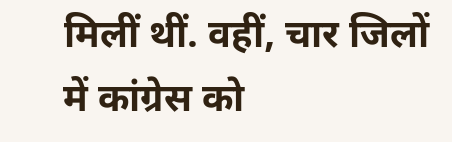मिलीं थीं. वहीं, चार जिलों में कांग्रेस को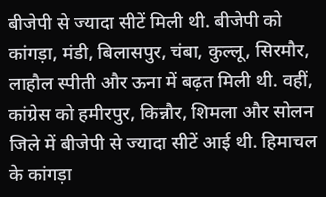बीजेपी से ज्यादा सीटें मिली थी. बीजेपी को कांगड़ा, मंडी, बिलासपुर, चंबा, कुल्लू, सिरमौर, लाहौल स्पीती और ऊना में बढ़त मिली थी. वहीं, कांग्रेस को हमीरपुर, किन्नौर, शिमला और सोलन जिले में बीजेपी से ज्यादा सीटें आई थी. हिमाचल के कांगड़ा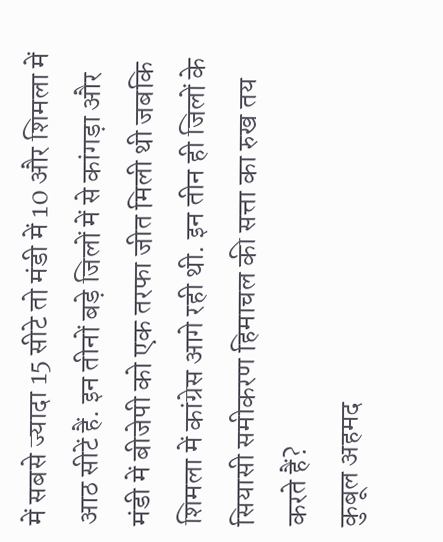में सबसे ज्यादा 15 सीटे तो मंडी में 10 और शिमला में आठ सीटें हैं. इन तीनों बड़े जिलों में से कांगड़ा और मंडी में बीजेपी को एक तरफा जीत मिली थी जबकि शिमला में कांग्रेस आगे रही थी. इन तीन ही जिलों के सियासी समीकरण हिमाचल की सत्ता का रुख तय करते हैं?
कुबूल अहमद